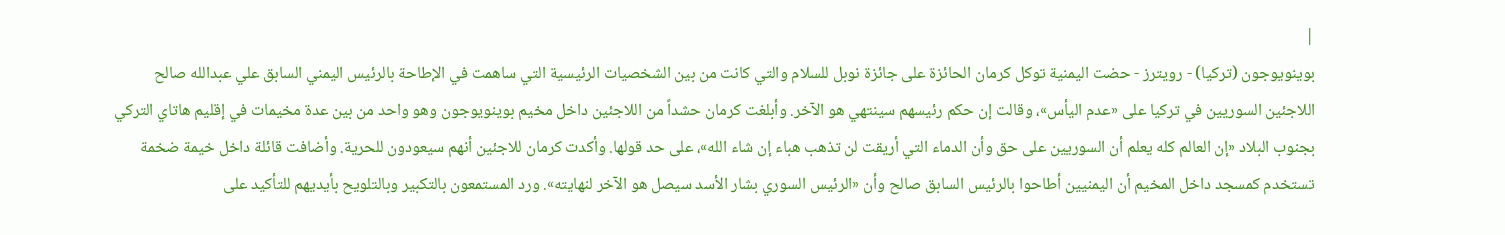|
بوينويوجون (تركيا) - رويترز - حضت اليمنية توكل كرمان الحائزة على جائزة نوبل للسلام والتي كانت من بين الشخصيات الرئيسية التي ساهمت في الإطاحة بالرئيس اليمني السابق علي عبدالله صالح اللاجئين السوريين في تركيا على «عدم اليأس»، وقالت إن حكم رئيسهم سينتهي هو الآخر. وأبلغت كرمان حشداً من اللاجئين داخل مخيم بوينويوجون وهو واحد من بين عدة مخيمات في إقليم هاتاي التركي بجنوب البلاد «إن العالم كله يعلم أن السوريين على حق وأن الدماء التي أريقت لن تذهب هباء إن شاء الله»، على حد قولها. وأكدت كرمان للاجئين أنهم سيعودون للحرية. وأضافت قائلة داخل خيمة ضخمة تستخدم كمسجد داخل المخيم أن اليمنيين أطاحوا بالرئيس السابق صالح وأن «الرئيس السوري بشار الأسد سيصل هو الآخر لنهايته». ورد المستمعون بالتكبير وبالتلويح بأيديهم للتأكيد على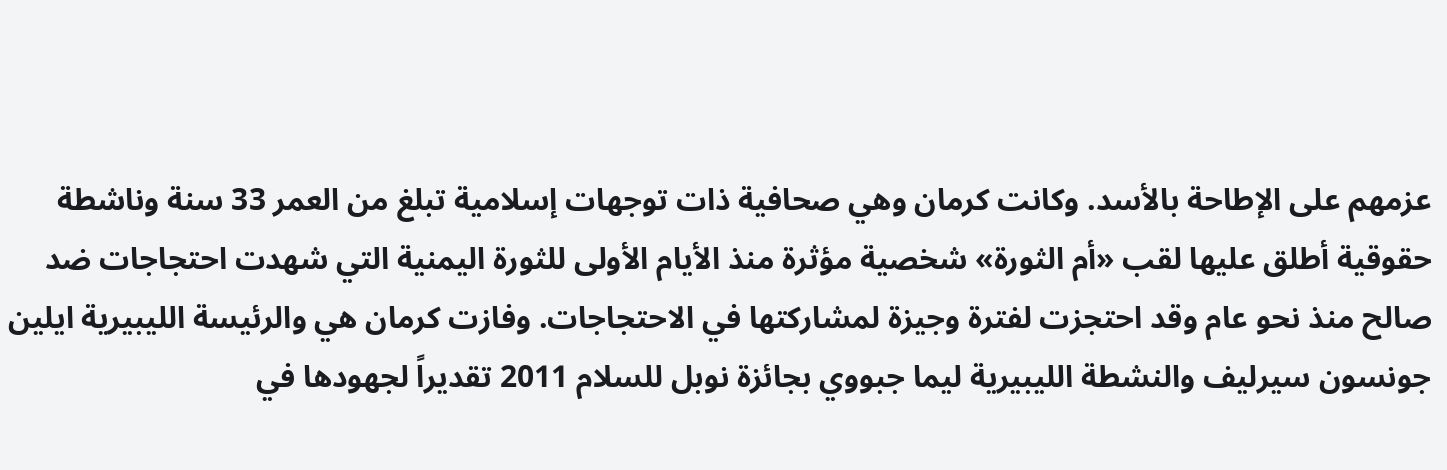عزمهم على الإطاحة بالأسد. وكانت كرمان وهي صحافية ذات توجهات إسلامية تبلغ من العمر 33 سنة وناشطة حقوقية أطلق عليها لقب «أم الثورة» شخصية مؤثرة منذ الأيام الأولى للثورة اليمنية التي شهدت احتجاجات ضد صالح منذ نحو عام وقد احتجزت لفترة وجيزة لمشاركتها في الاحتجاجات. وفازت كرمان هي والرئيسة الليبيرية ايلين جونسون سيرليف والنشطة الليبيرية ليما جبووي بجائزة نوبل للسلام 2011 تقديراً لجهودها في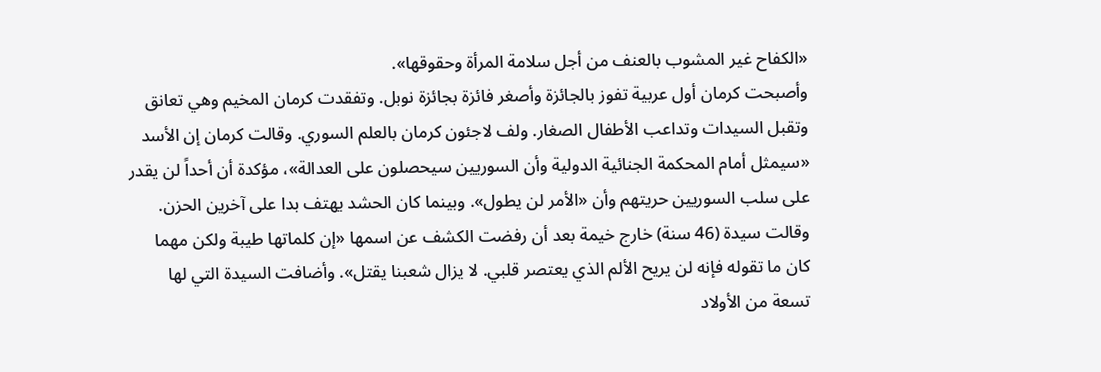«الكفاح غير المشوب بالعنف من أجل سلامة المرأة وحقوقها».
وأصبحت كرمان أول عربية تفوز بالجائزة وأصغر فائزة بجائزة نوبل. وتفقدت كرمان المخيم وهي تعانق وتقبل السيدات وتداعب الأطفال الصغار. ولف لاجئون كرمان بالعلم السوري. وقالت كرمان إن الأسد «سيمثل أمام المحكمة الجنائية الدولية وأن السوريين سيحصلون على العدالة»، مؤكدة أن أحداً لن يقدر على سلب السوريين حريتهم وأن «الأمر لن يطول». وبينما كان الحشد يهتف بدا على آخرين الحزن. وقالت سيدة (46 سنة) خارج خيمة بعد أن رفضت الكشف عن اسمها «إن كلماتها طيبة ولكن مهما كان ما تقوله فإنه لن يريح الألم الذي يعتصر قلبي. لا يزال شعبنا يقتل». وأضافت السيدة التي لها تسعة من الأولاد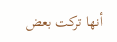أنها تركت بعض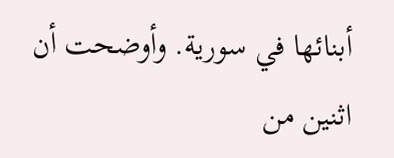أبنائها في سورية. وأوضحت أن اثنين من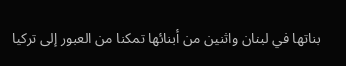بناتها في لبنان واثنين من أبنائها تمكنا من العبور إلى تركيا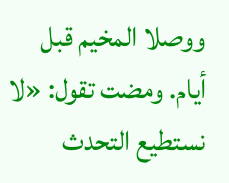ووصلا المخيم قبل أيام. ومضت تقول: «لا نستطيع التحدث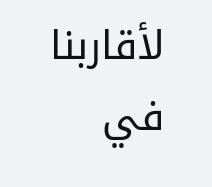لأقاربنا في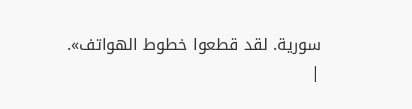سورية. لقد قطعوا خطوط الهواتف».
|